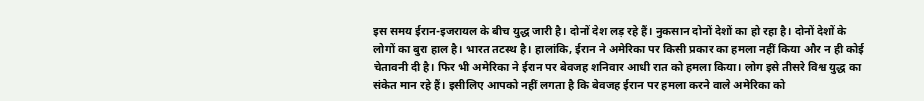इस समय ईरान-इजरायल के बीच युद्ध जारी है। दोनों देश लड़ रहे हैं। नुकसान दोनों देशों का हो रहा है। दोनों देशों के लोगों का बुरा हाल है। भारत तटस्थ है। हालांकि, ईरान ने अमेरिका पर किसी प्रकार का हमला नहीं किया और न ही कोई चेतावनी दी है। फिर भी अमेरिका ने ईरान पर बेवजह शनिवार आधी रात को हमला किया। लोग इसे तीसरे विश्व युद्ध का संकेत मान रहे हैं। इसीलिए आपको नहीं लगता है कि बेवजह ईरान पर हमला करने वाले अमेरिका को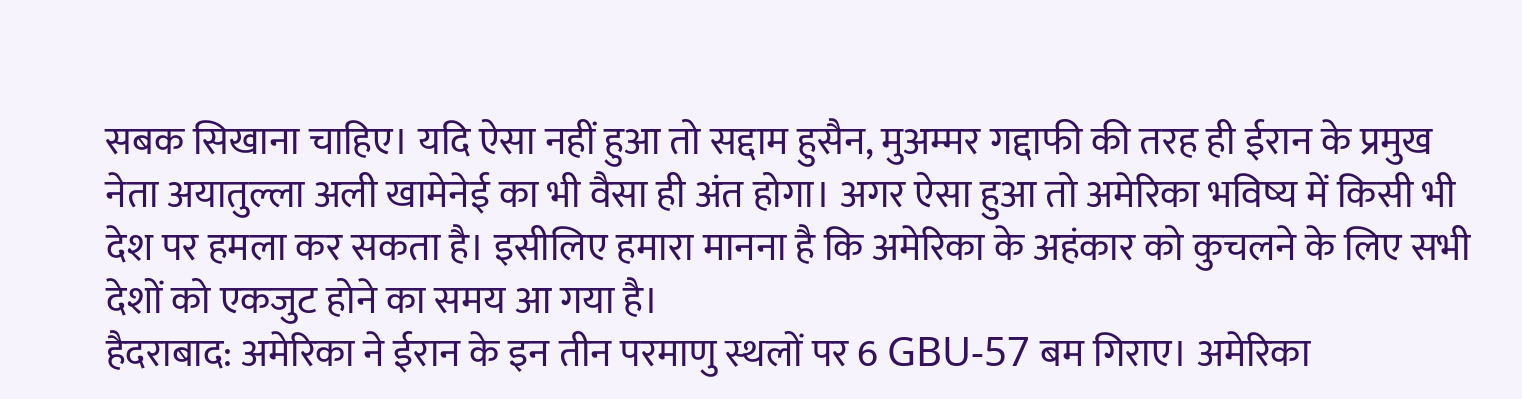सबक सिखाना चाहिए। यदि ऐसा नहीं हुआ तो सद्दाम हुसैन, मुअम्मर गद्दाफी की तरह ही ईरान के प्रमुख नेता अयातुल्ला अली खामेनेई का भी वैसा ही अंत होगा। अगर ऐसा हुआ तो अमेरिका भविष्य में किसी भी देश पर हमला कर सकता है। इसीलिए हमारा मानना है कि अमेरिका के अहंकार को कुचलने के लिए सभी देशों को एकजुट होने का समय आ गया है।
हैदराबाद: अमेरिका ने ईरान के इन तीन परमाणु स्थलों पर 6 GBU-57 बम गिराए। अमेरिका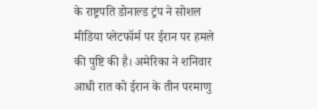के राष्ट्रपति डोनाल्ड ट्रंप ने सोशल मीडिया प्लेटफॉर्म पर ईरान पर हमले की पुष्टि की है। अमेरिका ने शनिवार आधी रात को ईरान के तीन परमाणु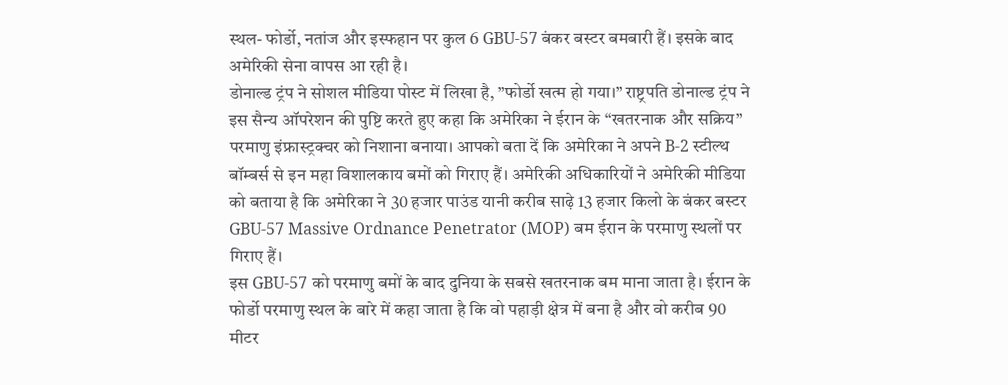स्थल- फोर्डो, नतांज और इस्फहान पर कुल 6 GBU-57 बंकर बस्टर बमबारी हैं। इसके बाद अमेरिकी सेना वापस आ रही है।
डोनाल्ड ट्रंप ने सोशल मीडिया पोस्ट में लिखा है, ”फोर्डो खत्म हो गया।” राष्ट्रपति डोनाल्ड ट्रंप ने इस सैन्य ऑपरेशन की पुष्टि करते हुए कहा कि अमेरिका ने ईरान के “खतरनाक और सक्रिय” परमाणु इंफ्रास्ट्रक्चर को निशाना बनाया। आपको बता दें कि अमेरिका ने अपने B-2 स्टील्थ बॉम्बर्स से इन महा विशालकाय बमों को गिराए हैं। अमेरिकी अधिकारियों ने अमेरिकी मीडिया को बताया है कि अमेरिका ने 30 हजार पाउंड यानी करीब साढ़े 13 हजार किलो के बंकर बस्टर GBU-57 Massive Ordnance Penetrator (MOP) बम ईरान के परमाणु स्थलों पर गिराए हैं।
इस GBU-57 को परमाणु बमों के बाद दुनिया के सबसे खतरनाक बम माना जाता है। ईरान के फोर्डो परमाणु स्थल के बारे में कहा जाता है कि वो पहाड़ी क्षेत्र में बना है और वो करीब 90 मीटर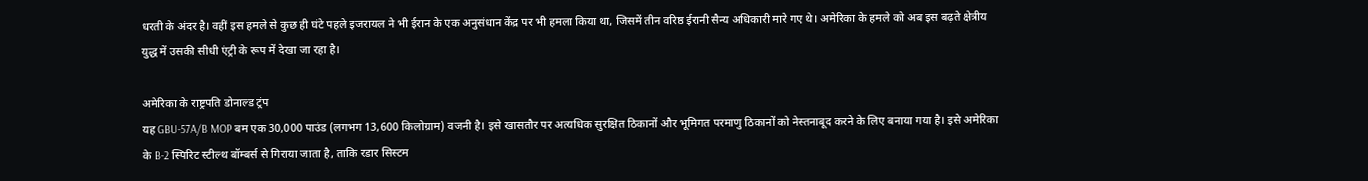धरती के अंदर है। वहीं इस हमले से कुछ ही घंटे पहले इजरायल ने भी ईरान के एक अनुसंधान केंद्र पर भी हमला किया था, जिसमें तीन वरिष्ठ ईरानी सैन्य अधिकारी मारे गए थे। अमेरिका के हमले को अब इस बढ़ते क्षेत्रीय युद्ध में उसकी सीधी एंट्री के रूप में देखा जा रहा है।

अमेरिका के राष्ट्रपति डोनाल्ड ट्रंप
यह GBU-57A/B MOP बम एक 30,000 पाउंड (लगभग 13,600 किलोग्राम) वजनी है। इसे खासतौर पर अत्यधिक सुरक्षित ठिकानों और भूमिगत परमाणु ठिकानों को नेस्तनाबूद करने के लिए बनाया गया है। इसे अमेरिका के B-2 स्पिरिट स्टील्थ बॉम्बर्स से गिराया जाता है, ताकि रडार सिस्टम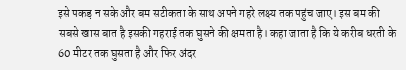इसे पकड़ न सके और बम सटीकता के साथ अपने गहरे लक्ष्य तक पहुंच जाए। इस बम की सबसे खास बात है इसकी गहराई तक घुसने की क्षमता है। कहा जाता है कि ये करीब धरती के 60 मीटर तक घुसता है और फिर अंदर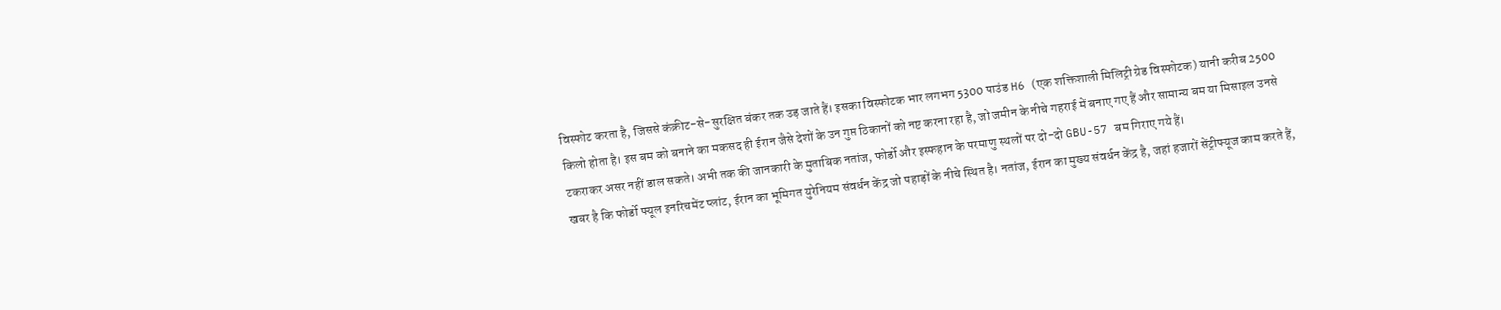विस्फोट करता है, जिससे कंक्रीट-से-सुरक्षित बंकर तक उड़ जाते हैं। इसका विस्फोटक भार लगभग 5300 पाउंड H6 (एक शक्तिशाली मिलिट्री ग्रेड विस्फोटक) यानी करीब 2500 किलो होता है। इस बम को बनाने का मकसद ही ईरान जैसे देशों के उन गुप्त ठिकानों को नष्ट करना रहा है, जो जमीन के नीचे गहराई में बनाए गए हैं और सामान्य बम या मिसाइल उनसे टकराकर असर नहीं डाल सकते। अभी तक की जानकारी के मुताबिक नतांज, फोर्डो और इस्फहान के परमाणु स्थलों पर दो-दो GBU-57 बम गिराए गये हैं।
खबर है कि फोर्डो फ्यूल इनरिचमेंट प्लांट, ईरान का भूमिगत युरेनियम संवर्धन केंद्र जो पहाड़ों के नीचे स्थित है। नतांज, ईरान का मुख्य संवर्धन केंद्र है, जहां हजारों सेंट्रीफ्यूज काम करते हैं,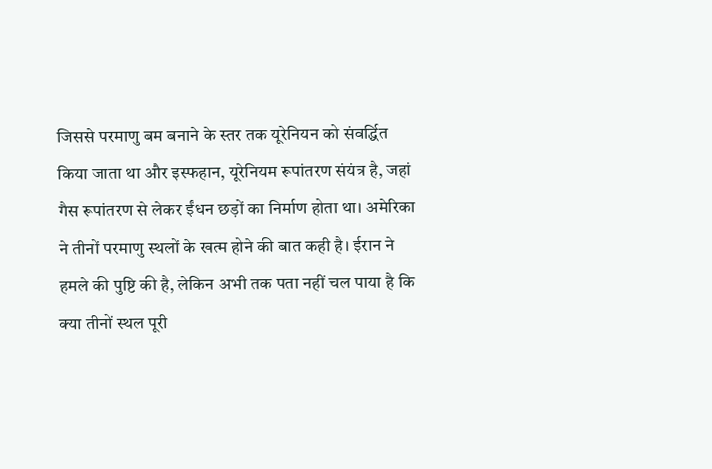जिससे परमाणु बम बनाने के स्तर तक यूरेनियन को संवर्द्धित किया जाता था और इस्फहान, यूरेनियम रूपांतरण संयंत्र है, जहां गैस रूपांतरण से लेकर ईंधन छड़ों का निर्माण होता था। अमेरिका ने तीनों परमाणु स्थलों के खत्म होने की बात कही है। ईरान ने हमले की पुष्टि की है, लेकिन अभी तक पता नहीं चल पाया है कि क्या तीनों स्थल पूरी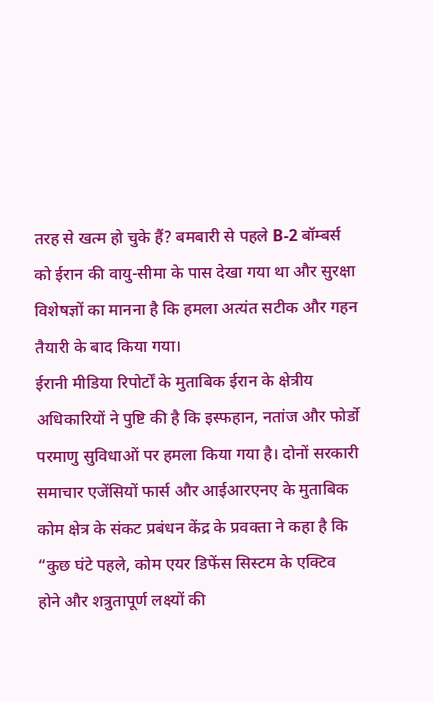तरह से खत्म हो चुके हैं? बमबारी से पहले B-2 बॉम्बर्स को ईरान की वायु-सीमा के पास देखा गया था और सुरक्षा विशेषज्ञों का मानना है कि हमला अत्यंत सटीक और गहन तैयारी के बाद किया गया।
ईरानी मीडिया रिपोर्टों के मुताबिक ईरान के क्षेत्रीय अधिकारियों ने पुष्टि की है कि इस्फहान, नतांज और फोर्डो परमाणु सुविधाओं पर हमला किया गया है। दोनों सरकारी समाचार एजेंसियों फार्स और आईआरएनए के मुताबिक कोम क्षेत्र के संकट प्रबंधन केंद्र के प्रवक्ता ने कहा है कि “कुछ घंटे पहले, कोम एयर डिफेंस सिस्टम के एक्टिव होने और शत्रुतापूर्ण लक्ष्यों की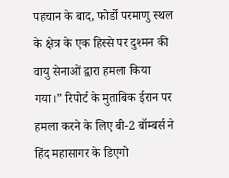पहचान के बाद, फोर्डो परमाणु स्थल के क्षेत्र के एक हिस्से पर दुश्मन की वायु सेनाओं द्वारा हमला किया गया।” रिपोर्ट के मुताबिक ईरान पर हमला करने के लिए बी-2 बॉम्बर्स ने हिंद महासागर के डिएगो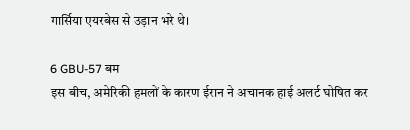गार्सिया एयरबेस से उड़ान भरे थे।

6 GBU-57 बम
इस बीच, अमेरिकी हमलों के कारण ईरान ने अचानक हाई अलर्ट घोषित कर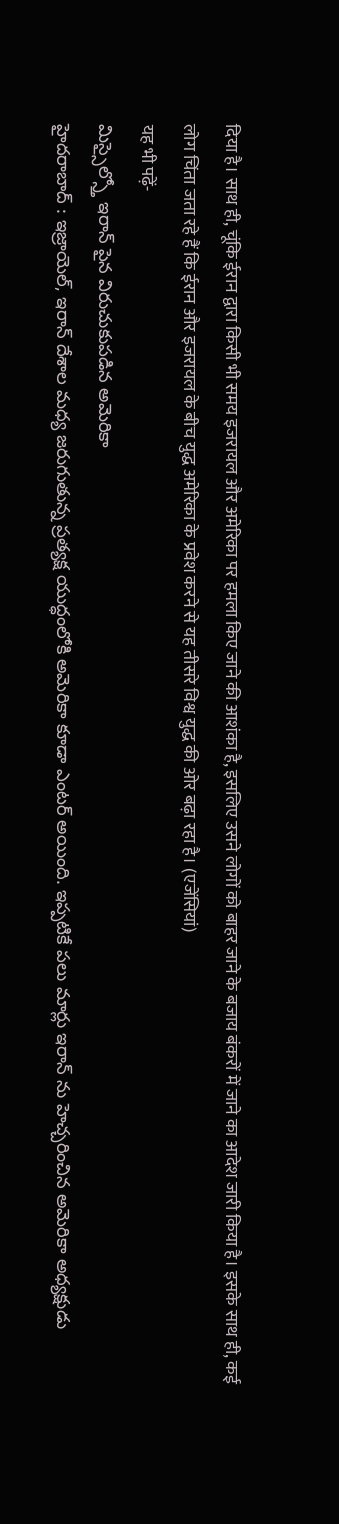दिया है। साथ ही, चूंकि ईरान द्वारा किसी भी समय इजरायल और अमेरिका पर हमला किए जाने की आशंका है, इसलिए उसने लोगों को बाहर जाने के बजाय बंकरों में जाने का आदेश जारी किया है। इसके साथ ही, कई लोग चिंता जता रहे हैं कि ईरान और इजरायल के बीच युद्ध अमेरिका के प्रवेश करने से यह तीसरे विश्व युद्ध की ओर बढ़ा रहा है। (एजेंसियां)
यह भी पढ़ें-
మిస్సైల్స్తో ఇరాన్ పైన విరుచుకుపడిన అమెరికా
హైదరాబాద్ : ఇజ్రాయెల్, ఇరాన్ దేశాల మధ్య జరుగుతున్న ప్రత్యక్ష యుద్ధంలోకి అమెరికా కూడా ఎంటర్ అయింది. ఇప్పటికే పలు మార్లు ఇరాన్ ను హెచ్చరించిన అమెరికా అధ్యక్షుడు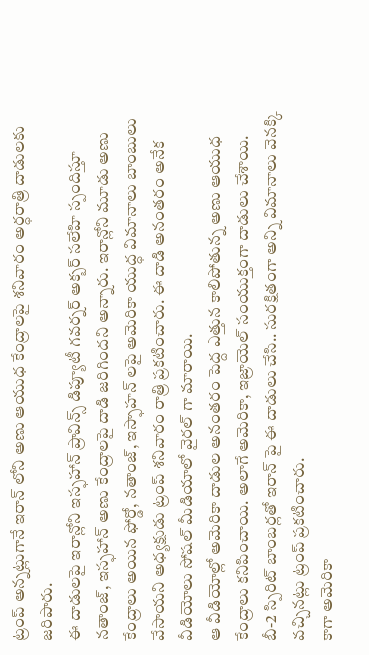ట్రంప్ అన్నట్లుగానే ఇరాన్ లోని అణు ఆయుధ కేంద్రాలపై శనివారం అర్ధరాత్రి దాడులకు జరిపారు.
ఈ దాడులపై ఇరాన్లోని ఇస్ఫహాన్ ప్రావిన్స్ డిప్యూటీ గవర్నర్ అక్బర్ సలేహి స్పందిస్తూ నతాంజ్, ఇస్ఫహాన్ అణు కేంద్రాలపై దాడి జరిగిందని అన్నారు. ఇరాన్లోని మూడు అణు కేంద్రాలు అయిన ఫోర్డో, నతాంజ్, ఇస్ఫాహన్ లపై అమెరికా యుద్ధ విమానాలు బాంబులు వేసాయని అధ్యక్షుడు ట్రంప్ శనివారం రాత్రి ప్రకటించారు. ఈ దాడి అనంతరం అనేక వీడియోలు సోషల్ మీడియాలో వైరల్ గా మారాయి.
ఆ వీడియోల్లో అమెరికా దాడుల అనంతరం పెద్ద ఎత్తున కాలిపోతున్న అణు ఆయుధ కేంద్రాలు కనిపించాయి. అలాగే అమెరికా, ఇజ్రాయెల్ సంయుక్తంగా దాడులు చేశాయి. బీ-2 స్పిరిట్ బాంబర్లతో ఇరాన్ పై ఈ దాడులు చేసి.. సురక్షితంగా అన్ని విమానాలు వెనక్కి వచ్చినట్లు ట్రంప్ ప్రకటించారు.
కాగా అమెరికా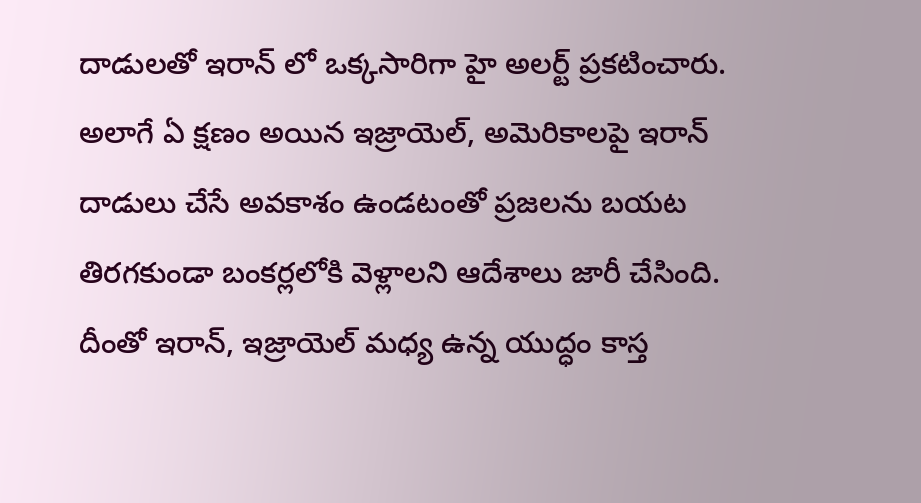దాడులతో ఇరాన్ లో ఒక్కసారిగా హై అలర్ట్ ప్రకటించారు. అలాగే ఏ క్షణం అయిన ఇజ్రాయెల్, అమెరికాలపై ఇరాన్ దాడులు చేసే అవకాశం ఉండటంతో ప్రజలను బయట తిరగకుండా బంకర్లలోకి వెళ్లాలని ఆదేశాలు జారీ చేసింది. దీంతో ఇరాన్, ఇజ్రాయెల్ మధ్య ఉన్న యుద్ధం కాస్త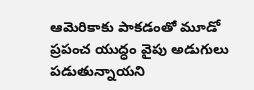ఆమెరికాకు పాకడంతో మూడో ప్రపంచ యుద్ధం వైపు అడుగులు పడుతున్నాయని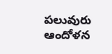పలువురు ఆందోళన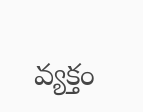వ్యక్తం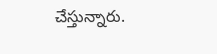చేస్తున్నారు.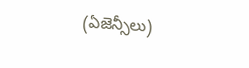(ఏజెన్సీలు)